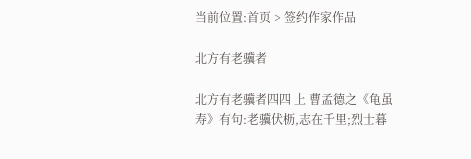当前位置:首页 > 签约作家作品

北方有老骥者

北方有老骥者四四 上 曹孟德之《龟虽寿》有句:老骥伏枥,志在千里;烈士暮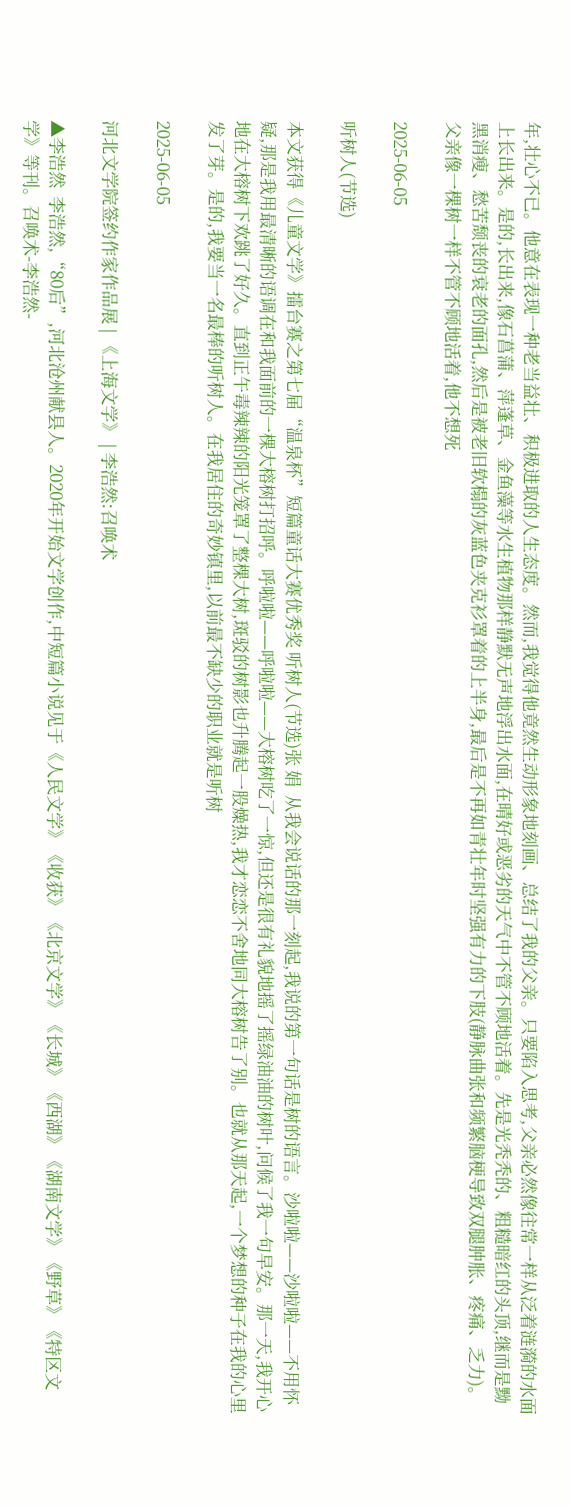年,壮心不已。他意在表现一种老当益壮、积极进取的人生态度。然而,我觉得他竟然生动形象地刻画、总结了我的父亲。只要陷入思考,父亲必然像往常一样从泛着涟漪的水面上长出来。是的,长出来,像石菖蒲、萍蓬草、金鱼藻等水生植物那样静默无声地浮出水面,在晴好或恶劣的天气中不管不顾地活着。先是光秃秃的、粗糙暗红的头顶,继而是黝黑消瘦、愁苦颓丧的衰老的面孔,然后是被老旧软榻的灰蓝色夹克衫罩着的上半身,最后是不再如青壮年时坚强有力的下肢(静脉曲张和频繁脑梗导致双腿肿胀、疼痛、乏力)。父亲像一棵树一样不管不顾地活着,他不想死

2025-06-05

听树人(节选)

本文获得《儿童文学》擂台赛之第七届“温泉杯”短篇童话大赛优秀奖 听树人(节选)张 娟  从我会说话的那一刻起,我说的第一句话是树的语言。沙啦啦——沙啦啦——不用怀疑,那是我用最清晰的语调在和我面前的一棵大榕树打招呼。呼啦啦——呼啦啦——大榕树吃了一惊,但还是很有礼貌地摇了摇绿油油的树叶,问候了我一句早安。那一天,我开心地在大榕树下欢跳了好久。直到正午毒辣辣的阳光笼罩了整棵大树,斑驳的树影也升腾起一股燥热,我才恋恋不舍地同大榕树告了别。也就从那天起,一个梦想的种子在我的心里发了芽。是的,我要当一名最棒的听树人。在我居住的奇妙镇里,以前最不缺少的职业就是听树

2025-06-05

河北文学院签约作家作品展 | 《上海文学》 | 李浩然:召唤术

▲李浩然  李浩然,“80后”,河北沧州献县人。2020年开始文学创作,中短篇小说见于《人民文学》《收获》《北京文学》《长城》《西湖》《湖南文学》《野草》《特区文学》等刊。召唤术-李浩然-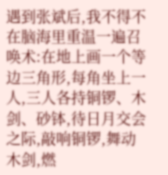遇到张斌后,我不得不在脑海里重温一遍召唤术:在地上画一个等边三角形,每角坐上一人,三人各持铜锣、木剑、砂钵,待日月交会之际,敲响铜锣,舞动木剑,燃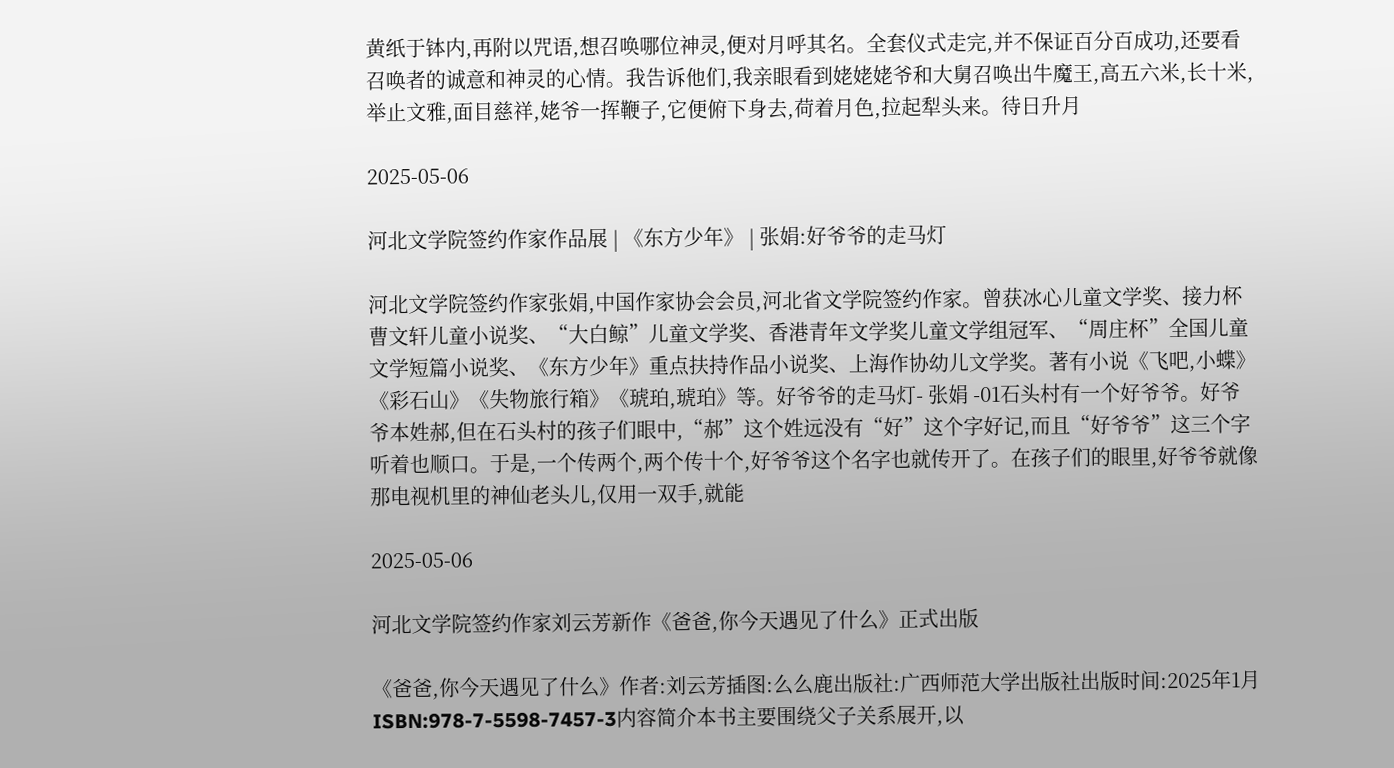黄纸于钵内,再附以咒语,想召唤哪位神灵,便对月呼其名。全套仪式走完,并不保证百分百成功,还要看召唤者的诚意和神灵的心情。我告诉他们,我亲眼看到姥姥姥爷和大舅召唤出牛魔王,高五六米,长十米,举止文雅,面目慈祥,姥爷一挥鞭子,它便俯下身去,荷着月色,拉起犁头来。待日升月

2025-05-06

河北文学院签约作家作品展 | 《东方少年》 | 张娟:好爷爷的走马灯

河北文学院签约作家张娟,中国作家协会会员,河北省文学院签约作家。曾获冰心儿童文学奖、接力杯曹文轩儿童小说奖、“大白鲸”儿童文学奖、香港青年文学奖儿童文学组冠军、“周庄杯”全国儿童文学短篇小说奖、《东方少年》重点扶持作品小说奖、上海作协幼儿文学奖。著有小说《飞吧,小蝶》《彩石山》《失物旅行箱》《琥珀,琥珀》等。好爷爷的走马灯- 张娟 -01石头村有一个好爷爷。好爷爷本姓郝,但在石头村的孩子们眼中,“郝”这个姓远没有“好”这个字好记,而且“好爷爷”这三个字听着也顺口。于是,一个传两个,两个传十个,好爷爷这个名字也就传开了。在孩子们的眼里,好爷爷就像那电视机里的神仙老头儿,仅用一双手,就能

2025-05-06

河北文学院签约作家刘云芳新作《爸爸,你今天遇见了什么》正式出版

《爸爸,你今天遇见了什么》作者:刘云芳插图:么么鹿出版社:广西师范大学出版社出版时间:2025年1月ISBN:978-7-5598-7457-3内容简介本书主要围绕父子关系展开,以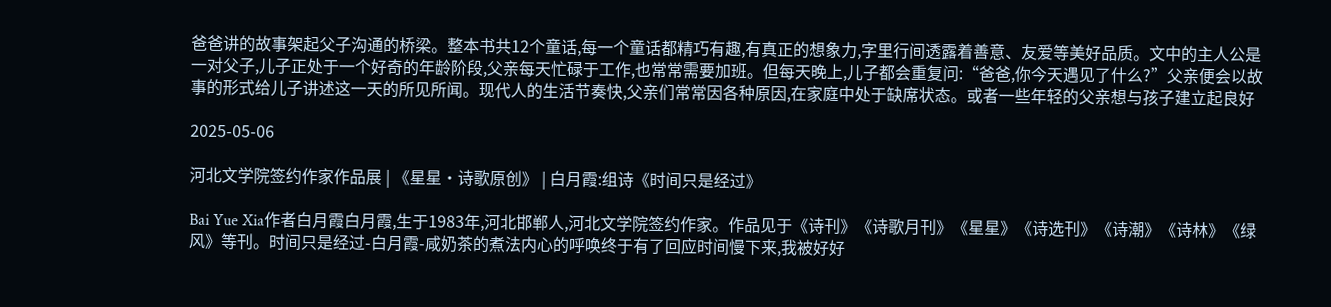爸爸讲的故事架起父子沟通的桥梁。整本书共12个童话,每一个童话都精巧有趣,有真正的想象力,字里行间透露着善意、友爱等美好品质。文中的主人公是一对父子,儿子正处于一个好奇的年龄阶段,父亲每天忙碌于工作,也常常需要加班。但每天晚上,儿子都会重复问:“爸爸,你今天遇见了什么?”父亲便会以故事的形式给儿子讲述这一天的所见所闻。现代人的生活节奏快,父亲们常常因各种原因,在家庭中处于缺席状态。或者一些年轻的父亲想与孩子建立起良好

2025-05-06

河北文学院签约作家作品展 | 《星星·诗歌原创》 | 白月霞:组诗《时间只是经过》

Bai Yue Xia作者白月霞白月霞,生于1983年,河北邯郸人,河北文学院签约作家。作品见于《诗刊》《诗歌月刊》《星星》《诗选刊》《诗潮》《诗林》《绿风》等刊。时间只是经过-白月霞-咸奶茶的煮法内心的呼唤终于有了回应时间慢下来,我被好好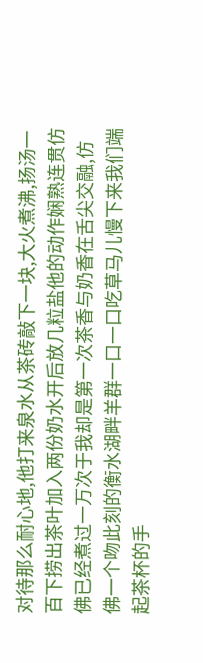对待那么耐心地,他打来泉水从茶砖敲下一块,大火煮沸,扬汤一百下捞出茶叶加入两份奶水开后放几粒盐他的动作娴熟连贯仿佛已经煮过一万次于我却是第一次茶香与奶香在舌尖交融,仿佛一个吻此刻的衡水湖畔羊群一口一口吃草马儿慢下来我们端起茶杯的手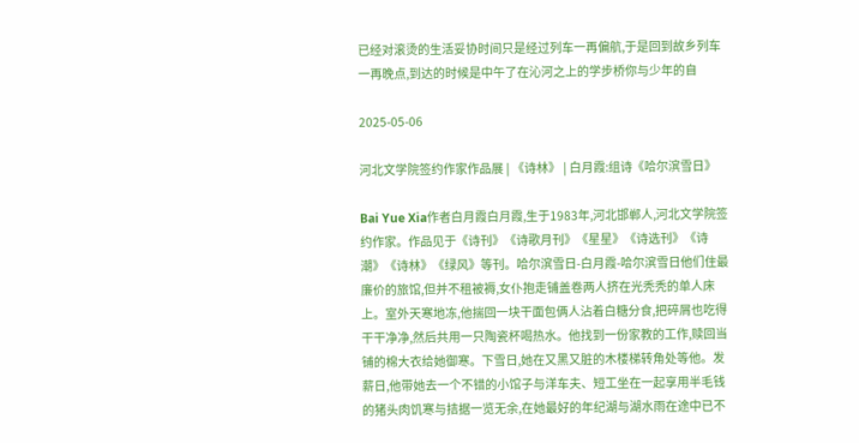已经对滚烫的生活妥协时间只是经过列车一再偏航,于是回到故乡列车一再晚点,到达的时候是中午了在沁河之上的学步桥你与少年的自

2025-05-06

河北文学院签约作家作品展 | 《诗林》 | 白月霞:组诗《哈尔滨雪日》

Bai Yue Xia作者白月霞白月霞,生于1983年,河北邯郸人,河北文学院签约作家。作品见于《诗刊》《诗歌月刊》《星星》《诗选刊》《诗潮》《诗林》《绿风》等刊。哈尔滨雪日-白月霞-哈尔滨雪日他们住最廉价的旅馆,但并不租被褥,女仆抱走铺盖卷两人挤在光秃秃的单人床上。室外天寒地冻,他揣回一块干面包俩人沾着白糖分食,把碎屑也吃得干干净净,然后共用一只陶瓷杯喝热水。他找到一份家教的工作,赎回当铺的棉大衣给她御寒。下雪日,她在又黑又脏的木楼梯转角处等他。发薪日,他带她去一个不错的小馆子与洋车夫、短工坐在一起享用半毛钱的猪头肉饥寒与拮据一览无余,在她最好的年纪湖与湖水雨在途中已不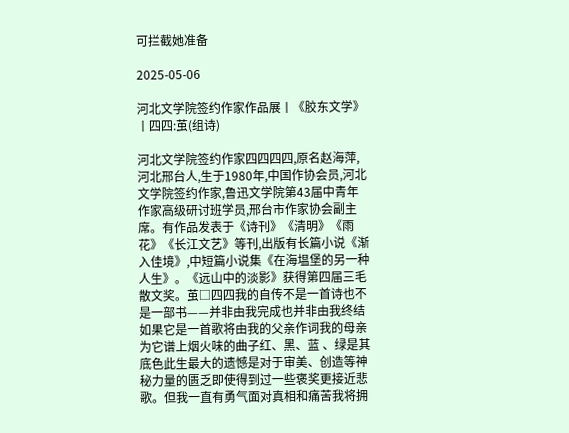可拦截她准备

2025-05-06

河北文学院签约作家作品展丨《胶东文学》丨四四:茧(组诗)

河北文学院签约作家四四四四,原名赵海萍,河北邢台人,生于1980年,中国作协会员,河北文学院签约作家,鲁迅文学院第43届中青年作家高级研讨班学员,邢台市作家协会副主席。有作品发表于《诗刊》《清明》《雨花》《长江文艺》等刊,出版有长篇小说《渐入佳境》,中短篇小说集《在海塭堡的另一种人生》。《远山中的淡影》获得第四届三毛散文奖。茧□四四我的自传不是一首诗也不是一部书——并非由我完成也并非由我终结如果它是一首歌将由我的父亲作词我的母亲为它谱上烟火味的曲子红、黑、蓝 、绿是其底色此生最大的遗憾是对于审美、创造等神秘力量的匮乏即使得到过一些褒奖更接近悲歌。但我一直有勇气面对真相和痛苦我将拥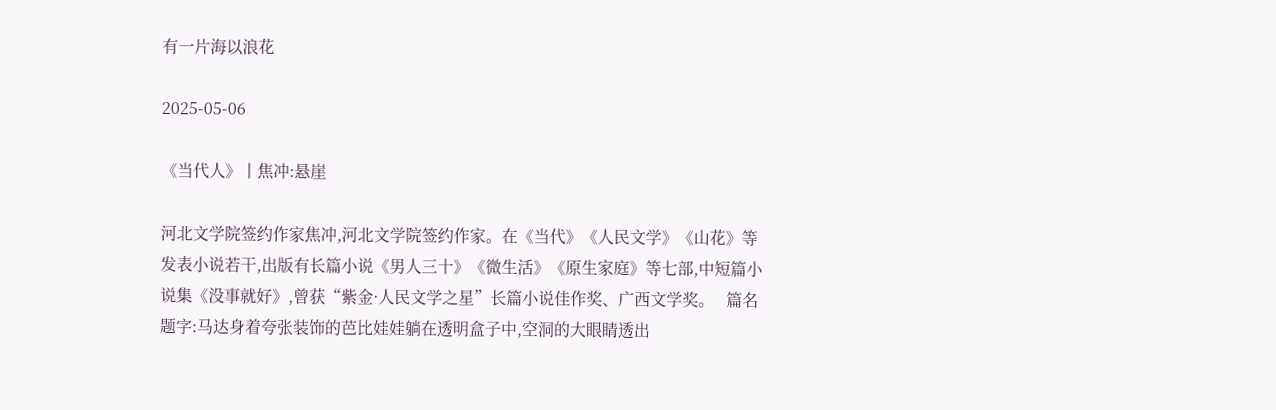有一片海以浪花

2025-05-06

《当代人》丨焦冲:悬崖

河北文学院签约作家焦冲,河北文学院签约作家。在《当代》《人民文学》《山花》等发表小说若干,出版有长篇小说《男人三十》《微生活》《原生家庭》等七部,中短篇小说集《没事就好》,曾获“紫金·人民文学之星”长篇小说佳作奖、广西文学奖。   篇名题字:马达身着夸张装饰的芭比娃娃躺在透明盒子中,空洞的大眼睛透出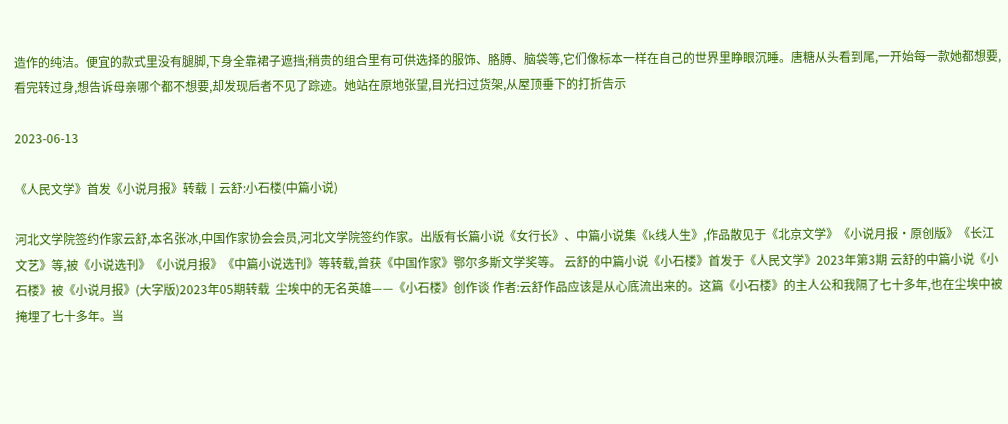造作的纯洁。便宜的款式里没有腿脚,下身全靠裙子遮挡;稍贵的组合里有可供选择的服饰、胳膊、脑袋等,它们像标本一样在自己的世界里睁眼沉睡。唐糖从头看到尾,一开始每一款她都想要,看完转过身,想告诉母亲哪个都不想要,却发现后者不见了踪迹。她站在原地张望,目光扫过货架,从屋顶垂下的打折告示

2023-06-13

《人民文学》首发《小说月报》转载丨云舒:小石楼(中篇小说)

河北文学院签约作家云舒,本名张冰,中国作家协会会员,河北文学院签约作家。出版有长篇小说《女行长》、中篇小说集《k线人生》,作品散见于《北京文学》《小说月报·原创版》《长江文艺》等,被《小说选刊》《小说月报》《中篇小说选刊》等转载,曾获《中国作家》鄂尔多斯文学奖等。 云舒的中篇小说《小石楼》首发于《人民文学》2023年第3期 云舒的中篇小说《小石楼》被《小说月报》(大字版)2023年05期转载  尘埃中的无名英雄——《小石楼》创作谈 作者:云舒作品应该是从心底流出来的。这篇《小石楼》的主人公和我隔了七十多年,也在尘埃中被掩埋了七十多年。当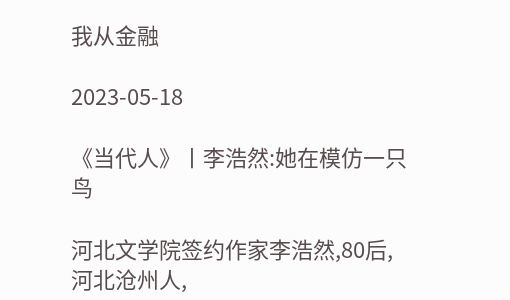我从金融

2023-05-18

《当代人》丨李浩然:她在模仿一只鸟

河北文学院签约作家李浩然,80后,河北沧州人,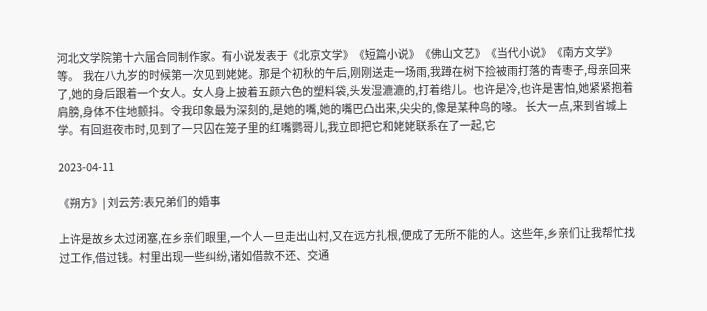河北文学院第十六届合同制作家。有小说发表于《北京文学》《短篇小说》《佛山文艺》《当代小说》《南方文学》等。  我在八九岁的时候第一次见到姥姥。那是个初秋的午后,刚刚送走一场雨,我蹲在树下捡被雨打落的青枣子,母亲回来了,她的身后跟着一个女人。女人身上披着五颜六色的塑料袋,头发湿漉漉的,打着绺儿。也许是冷,也许是害怕,她紧紧抱着肩膀,身体不住地颤抖。令我印象最为深刻的,是她的嘴,她的嘴巴凸出来,尖尖的,像是某种鸟的喙。 长大一点,来到省城上学。有回逛夜市时,见到了一只囚在笼子里的红嘴鹦哥儿,我立即把它和姥姥联系在了一起,它

2023-04-11

《朔方》| 刘云芳:表兄弟们的婚事

上许是故乡太过闭塞,在乡亲们眼里,一个人一旦走出山村,又在远方扎根,便成了无所不能的人。这些年,乡亲们让我帮忙找过工作,借过钱。村里出现一些纠纷,诸如借款不还、交通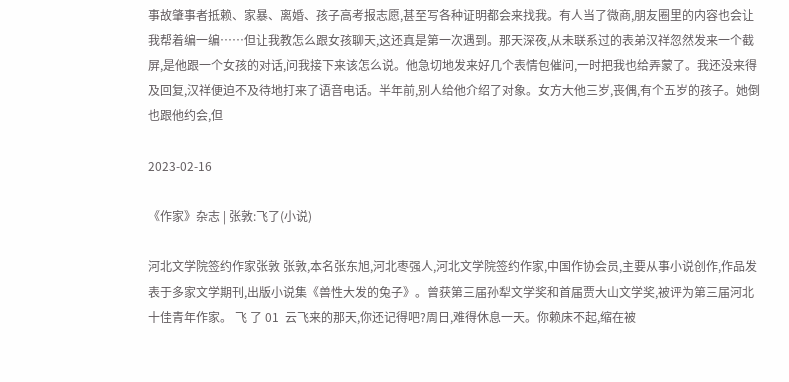事故肇事者抵赖、家暴、离婚、孩子高考报志愿,甚至写各种证明都会来找我。有人当了微商,朋友圈里的内容也会让我帮着编一编……但让我教怎么跟女孩聊天,这还真是第一次遇到。那天深夜,从未联系过的表弟汉祥忽然发来一个截屏,是他跟一个女孩的对话,问我接下来该怎么说。他急切地发来好几个表情包催问,一时把我也给弄蒙了。我还没来得及回复,汉祥便迫不及待地打来了语音电话。半年前,别人给他介绍了对象。女方大他三岁,丧偶,有个五岁的孩子。她倒也跟他约会,但

2023-02-16

《作家》杂志 | 张敦:飞了(小说)

河北文学院签约作家张敦 张敦,本名张东旭,河北枣强人,河北文学院签约作家,中国作协会员,主要从事小说创作,作品发表于多家文学期刊,出版小说集《兽性大发的兔子》。曾获第三届孙犁文学奖和首届贾大山文学奖,被评为第三届河北十佳青年作家。 飞 了 01  云飞来的那天,你还记得吧?周日,难得休息一天。你赖床不起,缩在被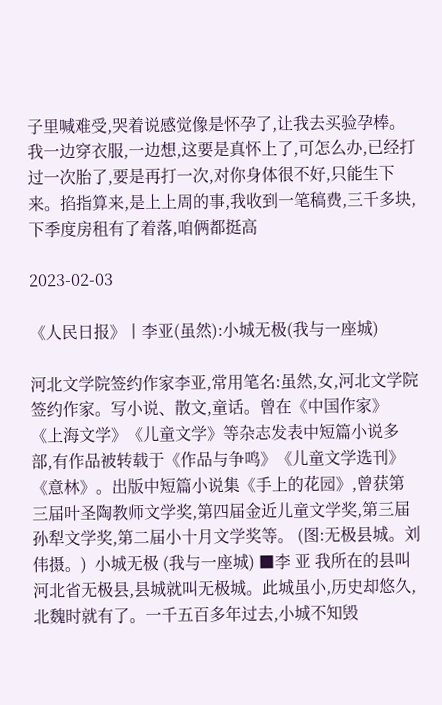子里喊难受,哭着说感觉像是怀孕了,让我去买验孕棒。我一边穿衣服,一边想,这要是真怀上了,可怎么办,已经打过一次胎了,要是再打一次,对你身体很不好,只能生下来。掐指算来,是上上周的事,我收到一笔稿费,三千多块,下季度房租有了着落,咱俩都挺高

2023-02-03

《人民日报》丨李亚(虽然):小城无极(我与一座城)

河北文学院签约作家李亚,常用笔名:虽然,女,河北文学院签约作家。写小说、散文,童话。曾在《中国作家》《上海文学》《儿童文学》等杂志发表中短篇小说多部,有作品被转载于《作品与争鸣》《儿童文学选刊》《意林》。出版中短篇小说集《手上的花园》,曾获第三届叶圣陶教师文学奖,第四届金近儿童文学奖,第三届孙犁文学奖,第二届小十月文学奖等。 (图:无极县城。刘伟摄。)  小城无极 (我与一座城) ■李 亚 我所在的县叫河北省无极县,县城就叫无极城。此城虽小,历史却悠久,北魏时就有了。一千五百多年过去,小城不知毁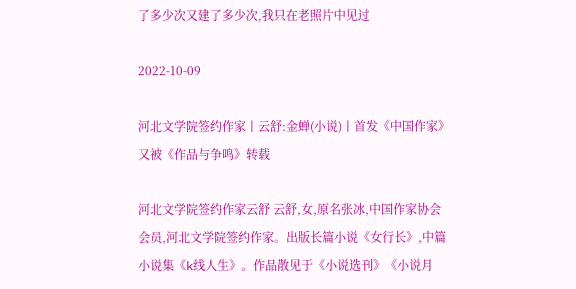了多少次又建了多少次,我只在老照片中见过

2022-10-09

河北文学院签约作家丨云舒:金蝉(小说)丨首发《中国作家》又被《作品与争鸣》转载

河北文学院签约作家云舒 云舒,女,原名张冰,中国作家协会会员,河北文学院签约作家。出版长篇小说《女行长》,中篇小说集《k线人生》。作品散见于《小说选刊》《小说月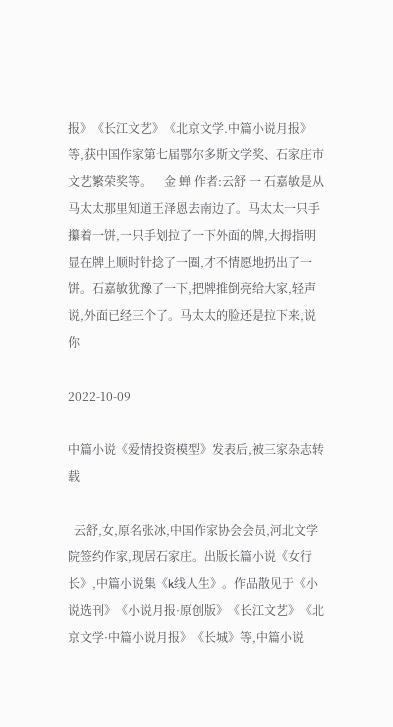报》《长江文艺》《北京文学.中篇小说月报》等,获中国作家第七届鄂尔多斯文学奖、石家庄市文艺繁荣奖等。    金 蝉 作者:云舒 一 石嘉敏是从马太太那里知道王泽恩去南边了。马太太一只手攥着一饼,一只手划拉了一下外面的牌,大拇指明显在牌上顺时针捻了一圈,才不情愿地扔出了一饼。石嘉敏犹豫了一下,把牌推倒亮给大家,轻声说,外面已经三个了。马太太的脸还是拉下来,说你

2022-10-09

中篇小说《爱情投资模型》发表后,被三家杂志转载

  云舒,女,原名张冰,中国作家协会会员,河北文学院签约作家,现居石家庄。出版长篇小说《女行长》,中篇小说集《k线人生》。作品散见于《小说选刊》《小说月报·原创版》《长江文艺》《北京文学·中篇小说月报》《长城》等,中篇小说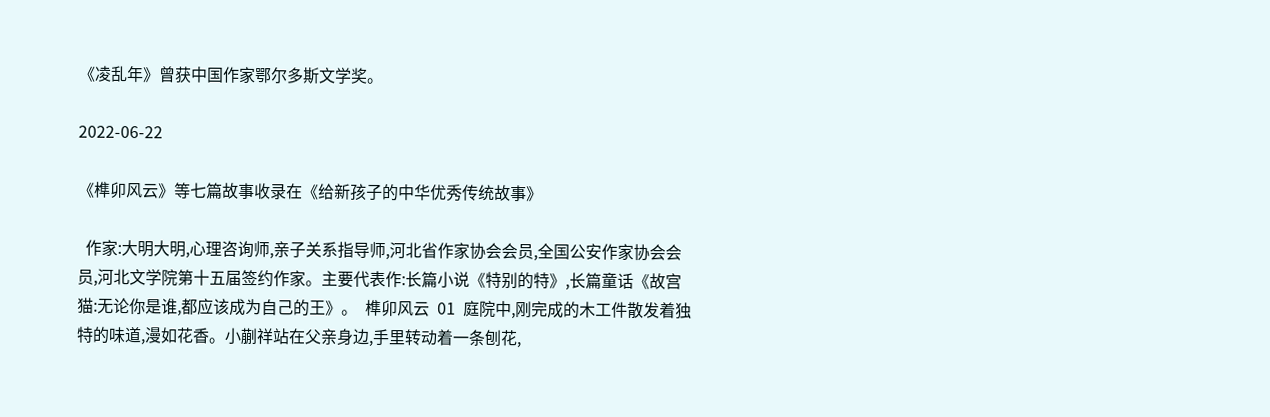《凌乱年》曾获中国作家鄂尔多斯文学奖。

2022-06-22

《榫卯风云》等七篇故事收录在《给新孩子的中华优秀传统故事》

  作家:大明大明,心理咨询师,亲子关系指导师,河北省作家协会会员,全国公安作家协会会员,河北文学院第十五届签约作家。主要代表作:长篇小说《特别的特》,长篇童话《故宫猫:无论你是谁,都应该成为自己的王》。  榫卯风云  01  庭院中,刚完成的木工件散发着独特的味道,漫如花香。小蒯祥站在父亲身边,手里转动着一条刨花,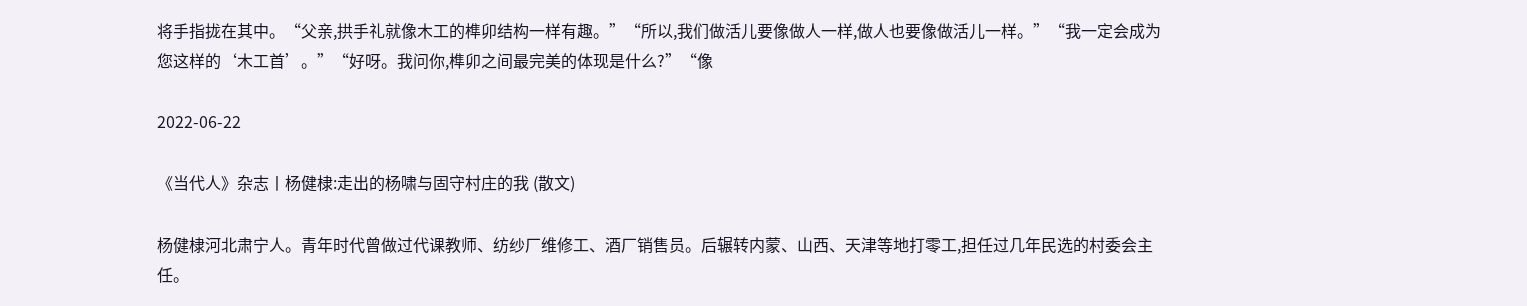将手指拢在其中。“父亲,拱手礼就像木工的榫卯结构一样有趣。”“所以,我们做活儿要像做人一样,做人也要像做活儿一样。”“我一定会成为您这样的‘木工首’。”“好呀。我问你,榫卯之间最完美的体现是什么?”“像

2022-06-22

《当代人》杂志丨杨健棣:走出的杨啸与固守村庄的我 (散文)

杨健棣河北肃宁人。青年时代曾做过代课教师、纺纱厂维修工、酒厂销售员。后辗转内蒙、山西、天津等地打零工,担任过几年民选的村委会主任。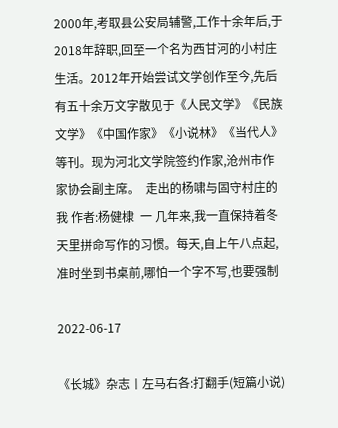2000年,考取县公安局辅警,工作十余年后,于2018年辞职,回至一个名为西甘河的小村庄生活。2012年开始尝试文学创作至今,先后有五十余万文字散见于《人民文学》《民族文学》《中国作家》《小说林》《当代人》等刊。现为河北文学院签约作家,沧州市作家协会副主席。  走出的杨啸与固守村庄的我 作者:杨健棣  一 几年来,我一直保持着冬天里拼命写作的习惯。每天,自上午八点起,准时坐到书桌前,哪怕一个字不写,也要强制

2022-06-17

《长城》杂志丨左马右各:打翻手(短篇小说)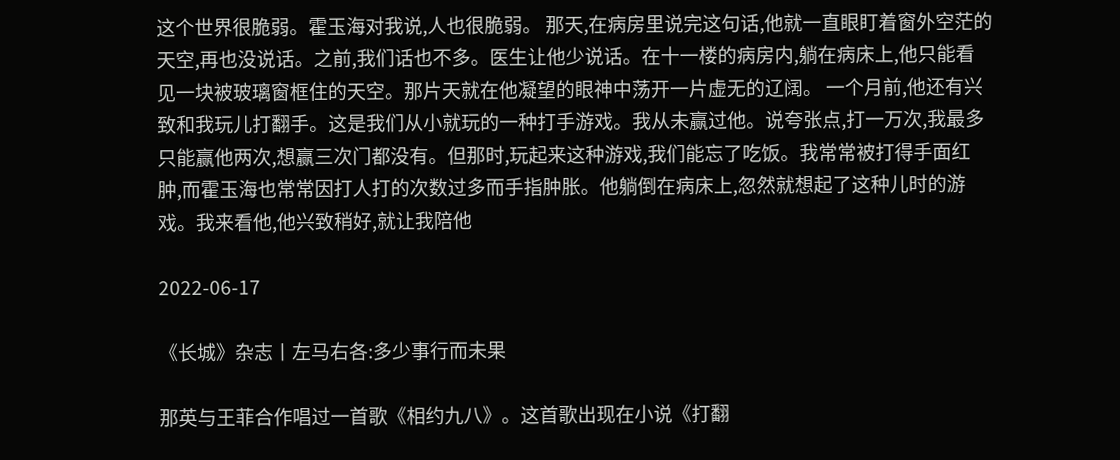这个世界很脆弱。霍玉海对我说,人也很脆弱。 那天,在病房里说完这句话,他就一直眼盯着窗外空茫的天空,再也没说话。之前,我们话也不多。医生让他少说话。在十一楼的病房内,躺在病床上,他只能看见一块被玻璃窗框住的天空。那片天就在他凝望的眼神中荡开一片虚无的辽阔。 一个月前,他还有兴致和我玩儿打翻手。这是我们从小就玩的一种打手游戏。我从未赢过他。说夸张点,打一万次,我最多只能赢他两次,想赢三次门都没有。但那时,玩起来这种游戏,我们能忘了吃饭。我常常被打得手面红肿,而霍玉海也常常因打人打的次数过多而手指肿胀。他躺倒在病床上,忽然就想起了这种儿时的游戏。我来看他,他兴致稍好,就让我陪他

2022-06-17

《长城》杂志丨左马右各:多少事行而未果

那英与王菲合作唱过一首歌《相约九八》。这首歌出现在小说《打翻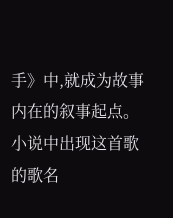手》中,就成为故事内在的叙事起点。小说中出现这首歌的歌名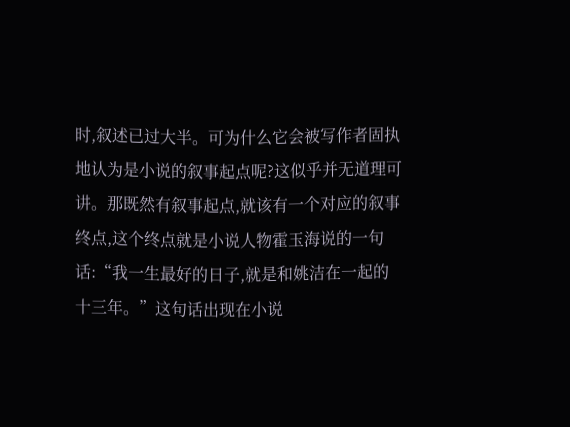时,叙述已过大半。可为什么它会被写作者固执地认为是小说的叙事起点呢?这似乎并无道理可讲。那既然有叙事起点,就该有一个对应的叙事终点,这个终点就是小说人物霍玉海说的一句话:“我一生最好的日子,就是和姚洁在一起的十三年。”这句话出现在小说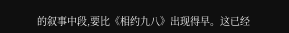的叙事中段,要比《相约九八》出现得早。这已经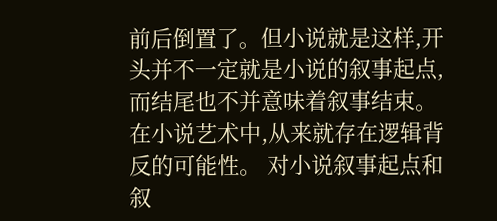前后倒置了。但小说就是这样,开头并不一定就是小说的叙事起点,而结尾也不并意味着叙事结束。在小说艺术中,从来就存在逻辑背反的可能性。 对小说叙事起点和叙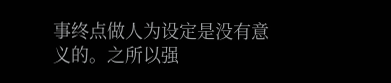事终点做人为设定是没有意义的。之所以强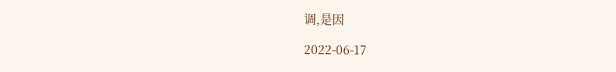调,是因

2022-06-17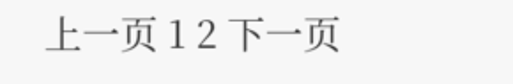上一页 1 2 下一页